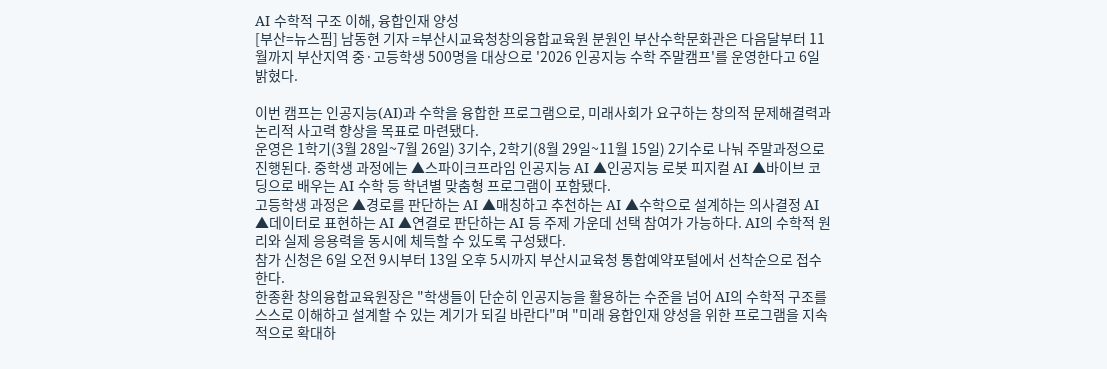AI 수학적 구조 이해, 융합인재 양성
[부산=뉴스핌] 남동현 기자 =부산시교육청창의융합교육원 분원인 부산수학문화관은 다음달부터 11월까지 부산지역 중·고등학생 500명을 대상으로 '2026 인공지능 수학 주말캠프'를 운영한다고 6일 밝혔다.

이번 캠프는 인공지능(AI)과 수학을 융합한 프로그램으로, 미래사회가 요구하는 창의적 문제해결력과 논리적 사고력 향상을 목표로 마련됐다.
운영은 1학기(3월 28일~7월 26일) 3기수, 2학기(8월 29일~11월 15일) 2기수로 나눠 주말과정으로 진행된다. 중학생 과정에는 ▲스파이크프라임 인공지능 AI ▲인공지능 로봇 피지컬 AI ▲바이브 코딩으로 배우는 AI 수학 등 학년별 맞춤형 프로그램이 포함됐다.
고등학생 과정은 ▲경로를 판단하는 AI ▲매칭하고 추천하는 AI ▲수학으로 설계하는 의사결정 AI ▲데이터로 표현하는 AI ▲연결로 판단하는 AI 등 주제 가운데 선택 참여가 가능하다. AI의 수학적 원리와 실제 응용력을 동시에 체득할 수 있도록 구성됐다.
참가 신청은 6일 오전 9시부터 13일 오후 5시까지 부산시교육청 통합예약포털에서 선착순으로 접수한다.
한종환 창의융합교육원장은 "학생들이 단순히 인공지능을 활용하는 수준을 넘어 AI의 수학적 구조를 스스로 이해하고 설계할 수 있는 계기가 되길 바란다"며 "미래 융합인재 양성을 위한 프로그램을 지속적으로 확대하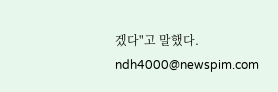겠다"고 말했다.
ndh4000@newspim.com